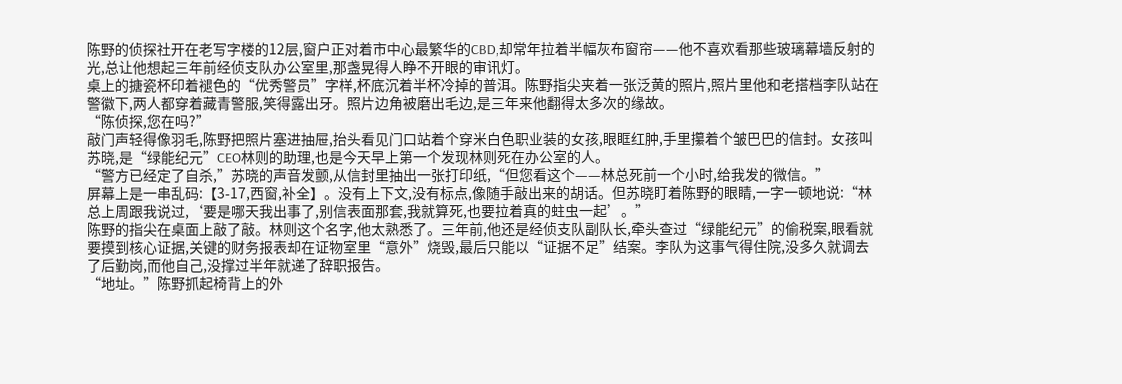陈野的侦探社开在老写字楼的12层,窗户正对着市中心最繁华的CBD,却常年拉着半幅灰布窗帘——他不喜欢看那些玻璃幕墙反射的光,总让他想起三年前经侦支队办公室里,那盏晃得人睁不开眼的审讯灯。
桌上的搪瓷杯印着褪色的“优秀警员”字样,杯底沉着半杯冷掉的普洱。陈野指尖夹着一张泛黄的照片,照片里他和老搭档李队站在警徽下,两人都穿着藏青警服,笑得露出牙。照片边角被磨出毛边,是三年来他翻得太多次的缘故。
“陈侦探,您在吗?”
敲门声轻得像羽毛,陈野把照片塞进抽屉,抬头看见门口站着个穿米白色职业装的女孩,眼眶红肿,手里攥着个皱巴巴的信封。女孩叫苏晓,是“绿能纪元”CEO林则的助理,也是今天早上第一个发现林则死在办公室的人。
“警方已经定了自杀,”苏晓的声音发颤,从信封里抽出一张打印纸,“但您看这个——林总死前一个小时,给我发的微信。”
屏幕上是一串乱码:【3-17,西窗,补全】。没有上下文,没有标点,像随手敲出来的胡话。但苏晓盯着陈野的眼睛,一字一顿地说:“林总上周跟我说过,‘要是哪天我出事了,别信表面那套,我就算死,也要拉着真的蛀虫一起’。”
陈野的指尖在桌面上敲了敲。林则这个名字,他太熟悉了。三年前,他还是经侦支队副队长,牵头查过“绿能纪元”的偷税案,眼看就要摸到核心证据,关键的财务报表却在证物室里“意外”烧毁,最后只能以“证据不足”结案。李队为这事气得住院,没多久就调去了后勤岗,而他自己,没撑过半年就递了辞职报告。
“地址。”陈野抓起椅背上的外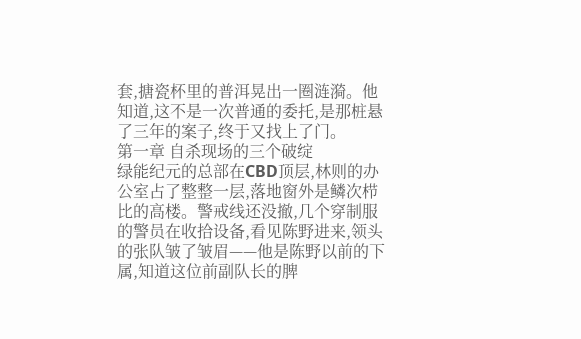套,搪瓷杯里的普洱晃出一圈涟漪。他知道,这不是一次普通的委托,是那桩悬了三年的案子,终于又找上了门。
第一章 自杀现场的三个破绽
绿能纪元的总部在CBD顶层,林则的办公室占了整整一层,落地窗外是鳞次栉比的高楼。警戒线还没撤,几个穿制服的警员在收拾设备,看见陈野进来,领头的张队皱了皱眉——他是陈野以前的下属,知道这位前副队长的脾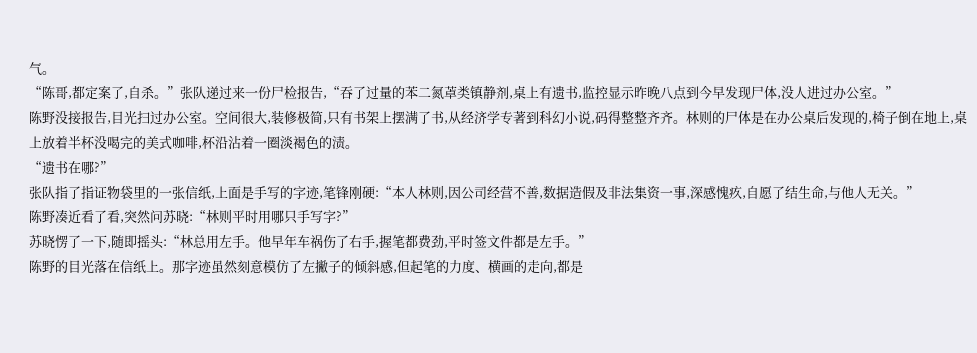气。
“陈哥,都定案了,自杀。”张队递过来一份尸检报告,“吞了过量的苯二氮䓬类镇静剂,桌上有遗书,监控显示昨晚八点到今早发现尸体,没人进过办公室。”
陈野没接报告,目光扫过办公室。空间很大,装修极简,只有书架上摆满了书,从经济学专著到科幻小说,码得整整齐齐。林则的尸体是在办公桌后发现的,椅子倒在地上,桌上放着半杯没喝完的美式咖啡,杯沿沾着一圈淡褐色的渍。
“遗书在哪?”
张队指了指证物袋里的一张信纸,上面是手写的字迹,笔锋刚硬:“本人林则,因公司经营不善,数据造假及非法集资一事,深感愧疚,自愿了结生命,与他人无关。”
陈野凑近看了看,突然问苏晓:“林则平时用哪只手写字?”
苏晓愣了一下,随即摇头:“林总用左手。他早年车祸伤了右手,握笔都费劲,平时签文件都是左手。”
陈野的目光落在信纸上。那字迹虽然刻意模仿了左撇子的倾斜感,但起笔的力度、横画的走向,都是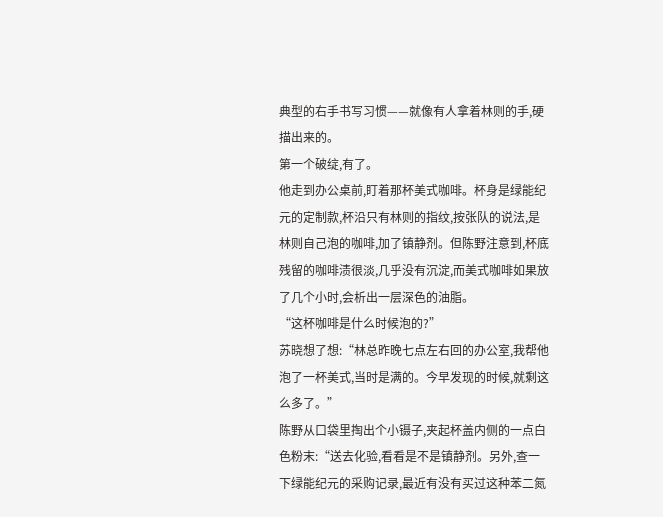典型的右手书写习惯——就像有人拿着林则的手,硬描出来的。
第一个破绽,有了。
他走到办公桌前,盯着那杯美式咖啡。杯身是绿能纪元的定制款,杯沿只有林则的指纹,按张队的说法,是林则自己泡的咖啡,加了镇静剂。但陈野注意到,杯底残留的咖啡渍很淡,几乎没有沉淀,而美式咖啡如果放了几个小时,会析出一层深色的油脂。
“这杯咖啡是什么时候泡的?”
苏晓想了想:“林总昨晚七点左右回的办公室,我帮他泡了一杯美式,当时是满的。今早发现的时候,就剩这么多了。”
陈野从口袋里掏出个小镊子,夹起杯盖内侧的一点白色粉末:“送去化验,看看是不是镇静剂。另外,查一下绿能纪元的采购记录,最近有没有买过这种苯二氮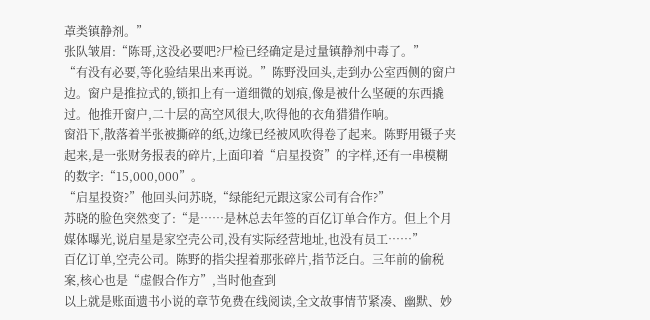䓬类镇静剂。”
张队皱眉:“陈哥,这没必要吧?尸检已经确定是过量镇静剂中毒了。”
“有没有必要,等化验结果出来再说。”陈野没回头,走到办公室西侧的窗户边。窗户是推拉式的,锁扣上有一道细微的划痕,像是被什么坚硬的东西撬过。他推开窗户,二十层的高空风很大,吹得他的衣角猎猎作响。
窗沿下,散落着半张被撕碎的纸,边缘已经被风吹得卷了起来。陈野用镊子夹起来,是一张财务报表的碎片,上面印着“启星投资”的字样,还有一串模糊的数字:“15,000,000”。
“启星投资?”他回头问苏晓,“绿能纪元跟这家公司有合作?”
苏晓的脸色突然变了:“是……是林总去年签的百亿订单合作方。但上个月媒体曝光,说启星是家空壳公司,没有实际经营地址,也没有员工……”
百亿订单,空壳公司。陈野的指尖捏着那张碎片,指节泛白。三年前的偷税案,核心也是“虚假合作方”,当时他查到
以上就是账面遗书小说的章节免费在线阅读,全文故事情节紧凑、幽默、妙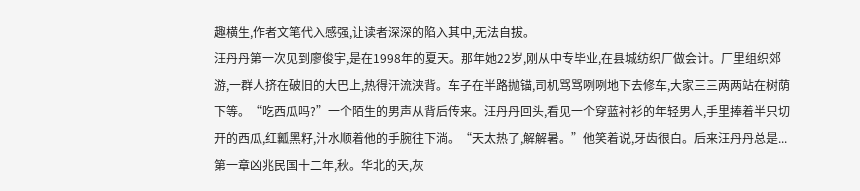趣横生,作者文笔代入感强,让读者深深的陷入其中,无法自拔。
汪丹丹第一次见到廖俊宇,是在1998年的夏天。那年她22岁,刚从中专毕业,在县城纺织厂做会计。厂里组织郊游,一群人挤在破旧的大巴上,热得汗流浃背。车子在半路抛锚,司机骂骂咧咧地下去修车,大家三三两两站在树荫下等。“吃西瓜吗?”一个陌生的男声从背后传来。汪丹丹回头,看见一个穿蓝衬衫的年轻男人,手里捧着半只切开的西瓜,红瓤黑籽,汁水顺着他的手腕往下淌。“天太热了,解解暑。”他笑着说,牙齿很白。后来汪丹丹总是...
第一章凶兆民国十二年,秋。华北的天,灰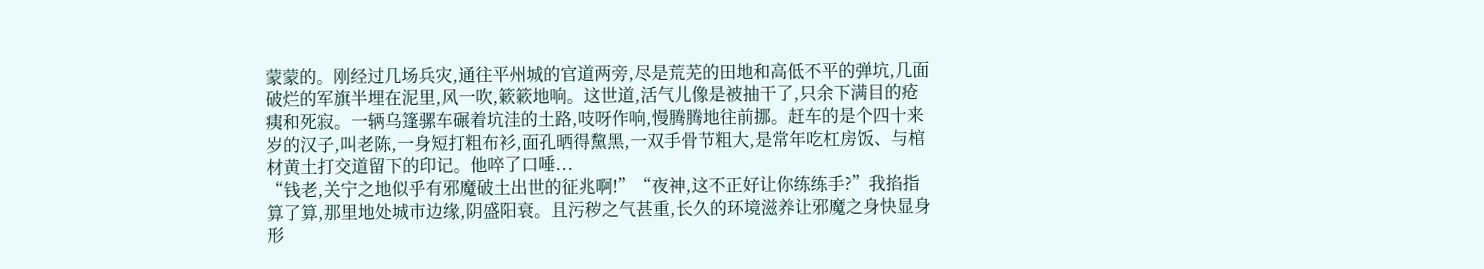蒙蒙的。刚经过几场兵灾,通往平州城的官道两旁,尽是荒芜的田地和高低不平的弹坑,几面破烂的军旗半埋在泥里,风一吹,簌簌地响。这世道,活气儿像是被抽干了,只余下满目的疮痍和死寂。一辆乌篷骡车碾着坑洼的土路,吱呀作响,慢腾腾地往前挪。赶车的是个四十来岁的汉子,叫老陈,一身短打粗布衫,面孔晒得黧黑,一双手骨节粗大,是常年吃杠房饭、与棺材黄土打交道留下的印记。他啐了口唾...
“钱老,关宁之地似乎有邪魔破土出世的征兆啊!”“夜神,这不正好让你练练手?”我掐指算了算,那里地处城市边缘,阴盛阳衰。且污秽之气甚重,长久的环境滋养让邪魔之身快显身形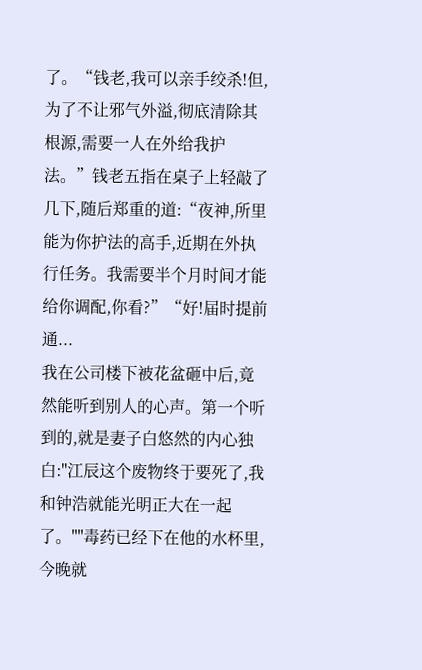了。“钱老,我可以亲手绞杀!但,为了不让邪气外溢,彻底清除其根源,需要一人在外给我护法。”钱老五指在桌子上轻敲了几下,随后郑重的道:“夜神,所里能为你护法的高手,近期在外执行任务。我需要半个月时间才能给你调配,你看?”“好!届时提前通...
我在公司楼下被花盆砸中后,竟然能听到别人的心声。第一个听到的,就是妻子白悠然的内心独白:"江辰这个废物终于要死了,我和钟浩就能光明正大在一起了。""毒药已经下在他的水杯里,今晚就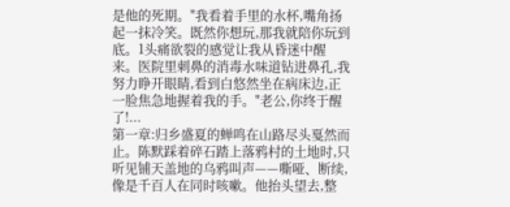是他的死期。"我看着手里的水杯,嘴角扬起一抹冷笑。既然你想玩,那我就陪你玩到底。1头痛欲裂的感觉让我从昏迷中醒来。医院里刺鼻的消毒水味道钻进鼻孔,我努力睁开眼睛,看到白悠然坐在病床边,正一脸焦急地握着我的手。"老公,你终于醒了!...
第一章:归乡盛夏的蝉鸣在山路尽头戛然而止。陈默踩着碎石踏上落鸦村的土地时,只听见铺天盖地的乌鸦叫声——嘶哑、断续,像是千百人在同时咳嗽。他抬头望去,整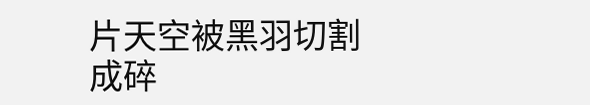片天空被黑羽切割成碎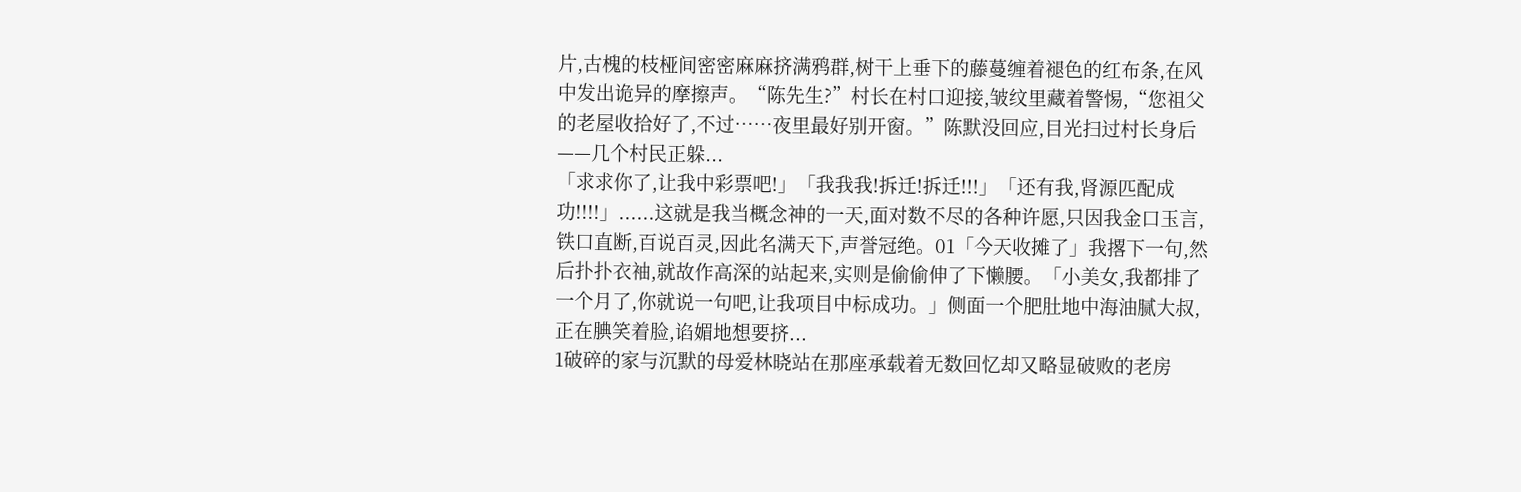片,古槐的枝桠间密密麻麻挤满鸦群,树干上垂下的藤蔓缠着褪色的红布条,在风中发出诡异的摩擦声。“陈先生?”村长在村口迎接,皱纹里藏着警惕,“您祖父的老屋收拾好了,不过……夜里最好别开窗。”陈默没回应,目光扫过村长身后——几个村民正躲...
「求求你了,让我中彩票吧!」「我我我!拆迁!拆迁!!!」「还有我,肾源匹配成功!!!!」......这就是我当概念神的一天,面对数不尽的各种许愿,只因我金口玉言,铁口直断,百说百灵,因此名满天下,声誉冠绝。01「今天收摊了」我撂下一句,然后扑扑衣袖,就故作高深的站起来,实则是偷偷伸了下懒腰。「小美女,我都排了一个月了,你就说一句吧,让我项目中标成功。」侧面一个肥肚地中海油腻大叔,正在腆笑着脸,谄媚地想要挤...
1破碎的家与沉默的母爱林晓站在那座承载着无数回忆却又略显破败的老房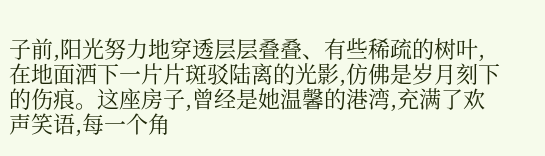子前,阳光努力地穿透层层叠叠、有些稀疏的树叶,在地面洒下一片片斑驳陆离的光影,仿佛是岁月刻下的伤痕。这座房子,曾经是她温馨的港湾,充满了欢声笑语,每一个角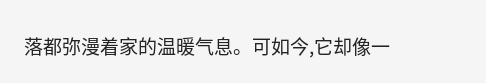落都弥漫着家的温暖气息。可如今,它却像一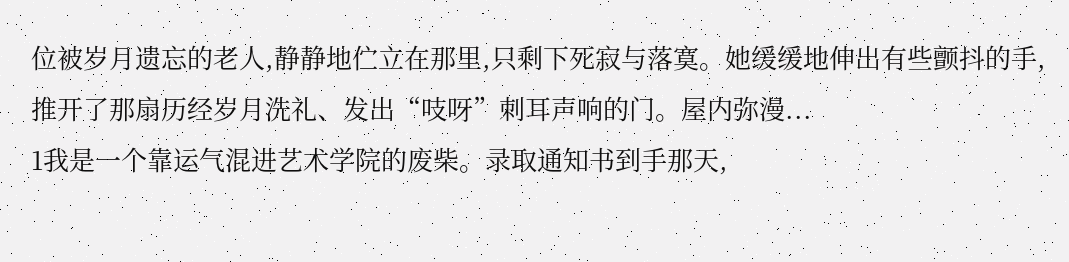位被岁月遗忘的老人,静静地伫立在那里,只剩下死寂与落寞。她缓缓地伸出有些颤抖的手,推开了那扇历经岁月洗礼、发出“吱呀”刺耳声响的门。屋内弥漫...
1我是一个靠运气混进艺术学院的废柴。录取通知书到手那天,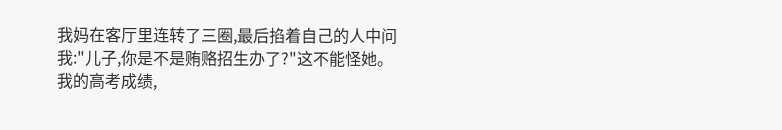我妈在客厅里连转了三圈,最后掐着自己的人中问我:"儿子,你是不是贿赂招生办了?"这不能怪她。我的高考成绩,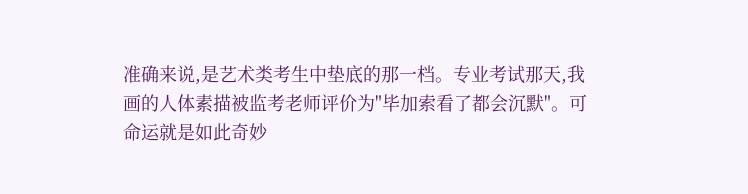准确来说,是艺术类考生中垫底的那一档。专业考试那天,我画的人体素描被监考老师评价为"毕加索看了都会沉默"。可命运就是如此奇妙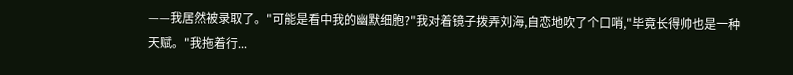——我居然被录取了。"可能是看中我的幽默细胞?"我对着镜子拨弄刘海,自恋地吹了个口哨,"毕竟长得帅也是一种天赋。"我拖着行...